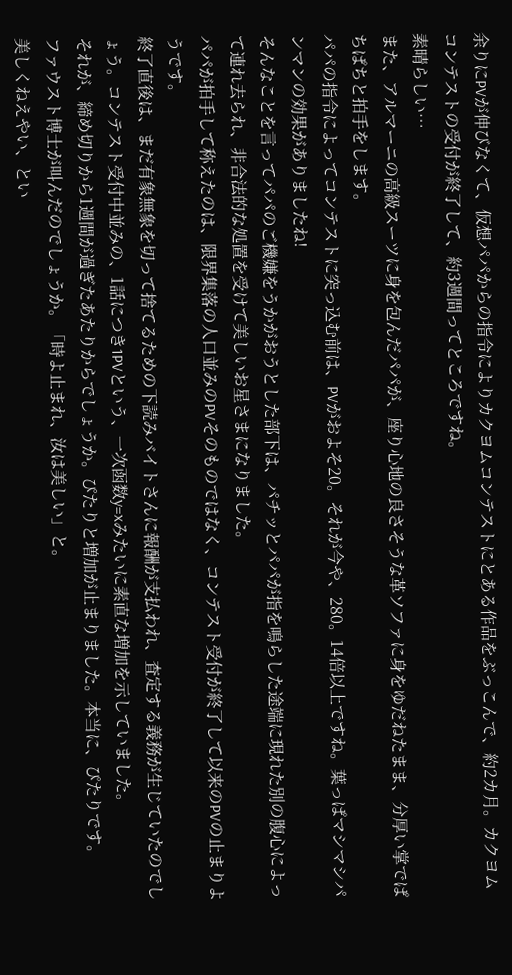余りにPVが伸びなくて、仮想パパからの指令によりカクヨムコンテストにとある作品をぶっこんで、約2カ月。カクヨムコンテストの受付が終了して、約3週間ってところですね。
素晴らしい…
また、アルマーニの高級スーツに身を包んだパパが、座り心地の良さそうな革ソファに身をゆだねたまま、分厚い掌でぱちぱちと拍手をします。
パパの指令によってコンテストに突っ込む前は、PVがおよそ20。それが今や、280。14倍以上ですね。葉っぱマシマシパンマンの効果がありましたね!
そんなことを言ってパパのご機嫌をうかがおうとした部下は、パチッとパパが指を鳴らした途端に現れた別の腹心によって連れ去られ、非合法的な処置を受けて美しいお星さまになりました。
パパが拍手して称えたのは、限界集落の人口並みのPVそのものではなく、コンテスト受付が終了して以来のPVの止まりようです。
終了直後は、まだ有象無象を切って捨てるための下読みバイトさんに報酬が支払われ、査定する義務が生じていたのでしょう。コンテスト受付中並みの、1話につき1PVという、一次函数y=xみたいに素直な増加を示していました。
それが、締め切りから1週間が過ぎたあたりからでしょうか。ぴたりと増加が止まりました。本当に、ぴたりです。
ファウスト博士が叫んだのでしょうか。「時よ止まれ、汝は美しい」と。
美しくねえやい、とい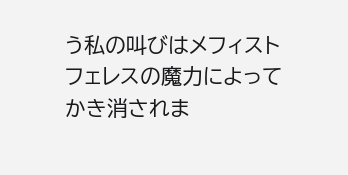う私の叫びはメフィストフェレスの魔力によってかき消されま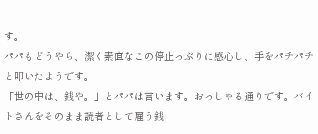す。
パパもどうやら、潔く素直なこの停止っぷりに感心し、手をパチパチと叩いたようです。
「世の中は、銭や。」とパパは言います。おっしゃる通りです。バイトさんをそのまま読者として雇う銭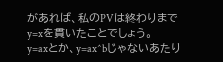があれば、私のPVは終わりまでy=xを貫いたことでしょう。
y=axとか、y=ax^bじゃないあたり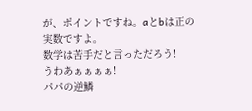が、ポイントですね。aとbは正の実数ですよ。
数学は苦手だと言っただろう!
うわあぁぁぁぁ!
パパの逆鱗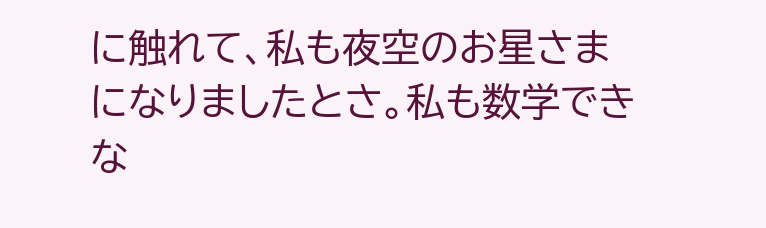に触れて、私も夜空のお星さまになりましたとさ。私も数学できな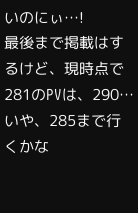いのにぃ…!
最後まで掲載はするけど、現時点で281のPVは、290…いや、285まで行くかな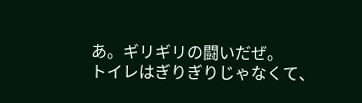あ。ギリギリの闘いだぜ。
トイレはぎりぎりじゃなくて、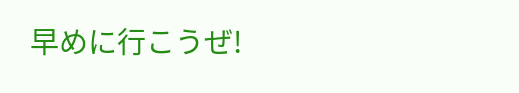早めに行こうぜ!